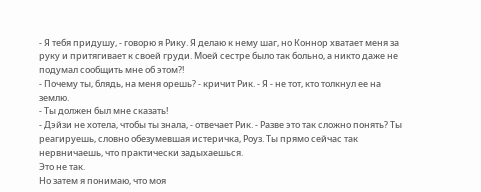- Я тебя придушу, - говорю я Рику. Я делаю к нему шаг, но Коннор хватает меня за руку и притягивает к своей груди. Моей сестре было так больно, а никто даже не подумал сообщить мне об этом?!
- Почему ты, блядь, на меня орешь? - кричит Рик. - Я - не тот, кто толкнул ее на землю.
- Ты должен был мне сказать!
- Дэйзи не хотела, чтобы ты знала, - отвечает Рик. - Разве это так сложно понять? Ты реагируешь, словно обезумевшая истеричка, Роуз. Ты прямо сейчас так нервничаешь, что практически задыхаешься.
Это не так.
Но затем я понимаю, что моя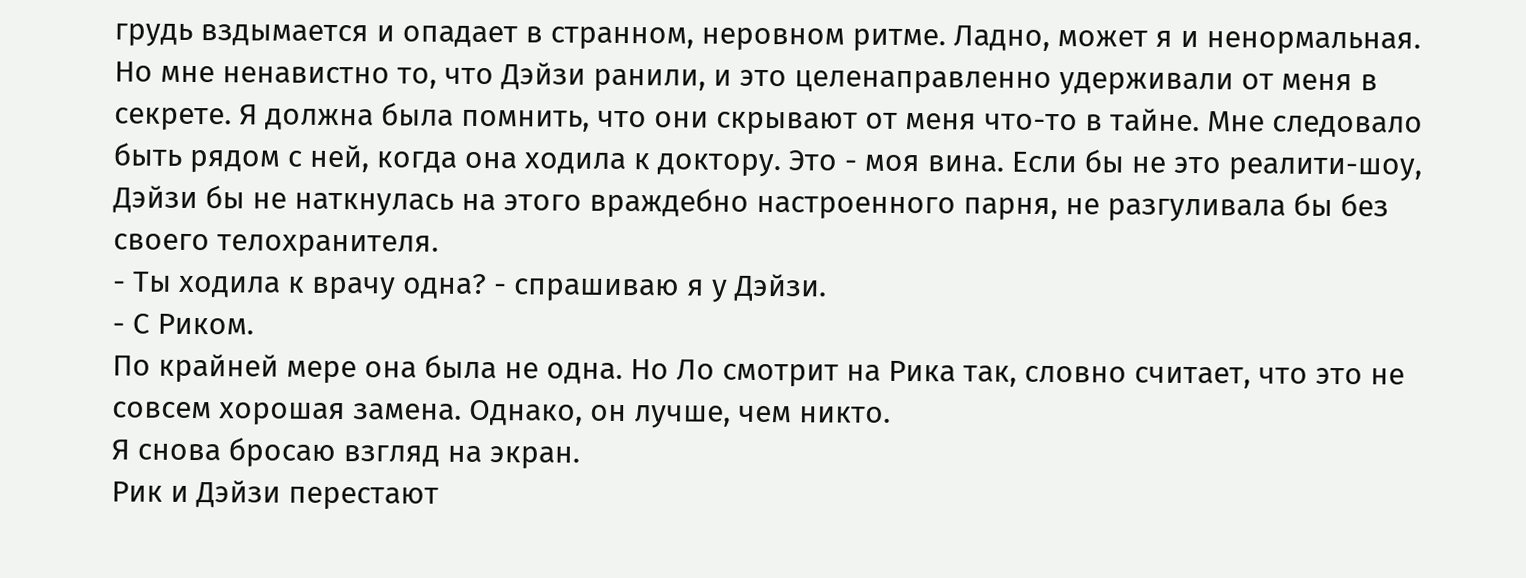грудь вздымается и опадает в странном, неровном ритме. Ладно, может я и ненормальная. Но мне ненавистно то, что Дэйзи ранили, и это целенаправленно удерживали от меня в секрете. Я должна была помнить, что они скрывают от меня что-то в тайне. Мне следовало быть рядом с ней, когда она ходила к доктору. Это - моя вина. Если бы не это реалити-шоу, Дэйзи бы не наткнулась на этого враждебно настроенного парня, не разгуливала бы без своего телохранителя.
- Ты ходила к врачу одна? - спрашиваю я у Дэйзи.
- С Риком.
По крайней мере она была не одна. Но Ло смотрит на Рика так, словно считает, что это не совсем хорошая замена. Однако, он лучше, чем никто.
Я снова бросаю взгляд на экран.
Рик и Дэйзи перестают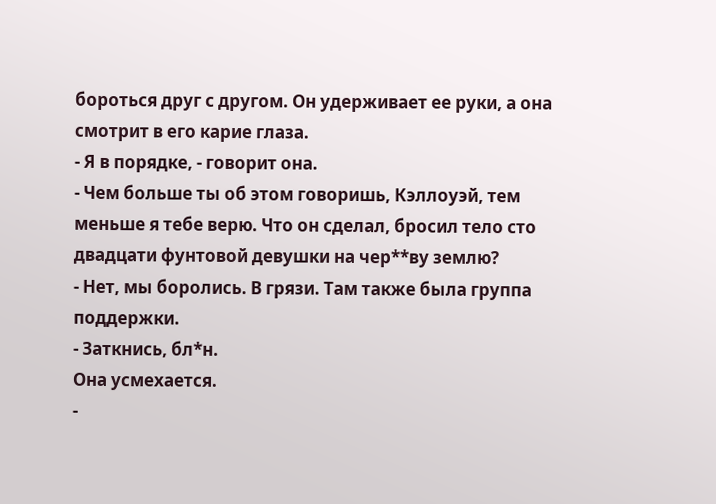бороться друг с другом. Он удерживает ее руки, а она смотрит в его карие глаза.
- Я в порядке, - говорит она.
- Чем больше ты об этом говоришь, Кэллоуэй, тем меньше я тебе верю. Что он сделал, бросил тело сто двадцати фунтовой девушки на чер**ву землю?
- Нет, мы боролись. В грязи. Там также была группа поддержки.
- Заткнись, бл*н.
Она усмехается.
-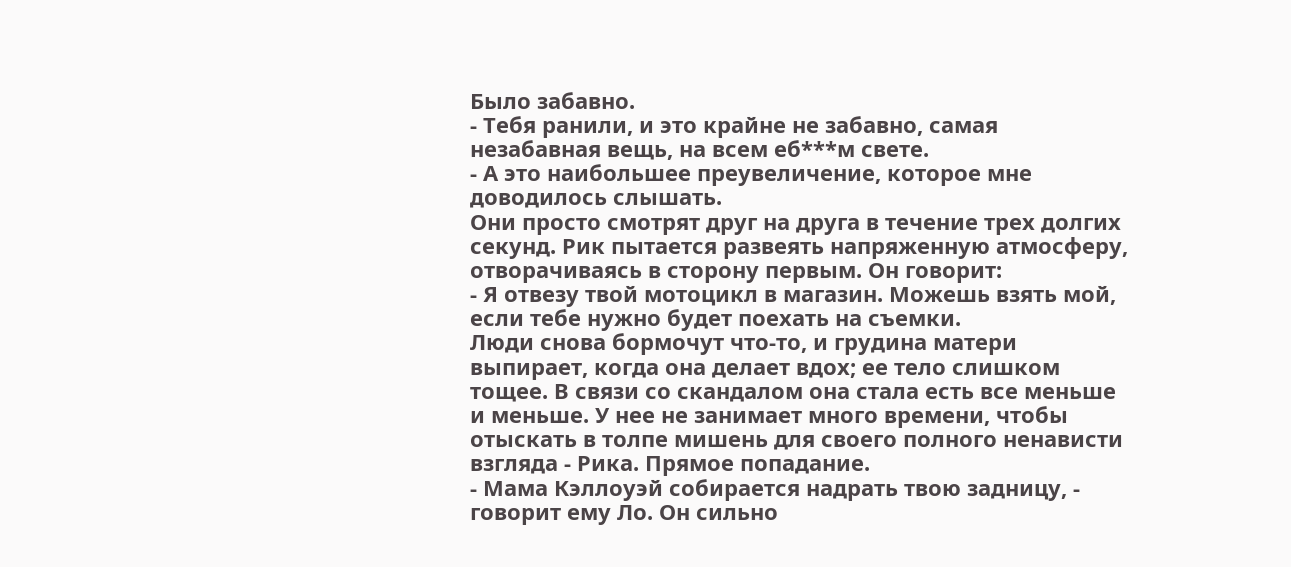Было забавно.
- Тебя ранили, и это крайне не забавно, самая незабавная вещь, на всем еб***м свете.
- А это наибольшее преувеличение, которое мне доводилось слышать.
Они просто смотрят друг на друга в течение трех долгих секунд. Рик пытается развеять напряженную атмосферу, отворачиваясь в сторону первым. Он говорит:
- Я отвезу твой мотоцикл в магазин. Можешь взять мой, если тебе нужно будет поехать на съемки.
Люди снова бормочут что-то, и грудина матери выпирает, когда она делает вдох; ее тело слишком тощее. В связи со скандалом она стала есть все меньше и меньше. У нее не занимает много времени, чтобы отыскать в толпе мишень для своего полного ненависти взгляда - Рика. Прямое попадание.
- Мама Кэллоуэй собирается надрать твою задницу, - говорит ему Ло. Он сильно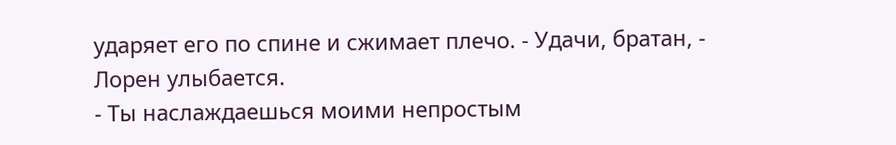ударяет его по спине и сжимает плечо. - Удачи, братан, - Лорен улыбается.
- Ты наслаждаешься моими непростым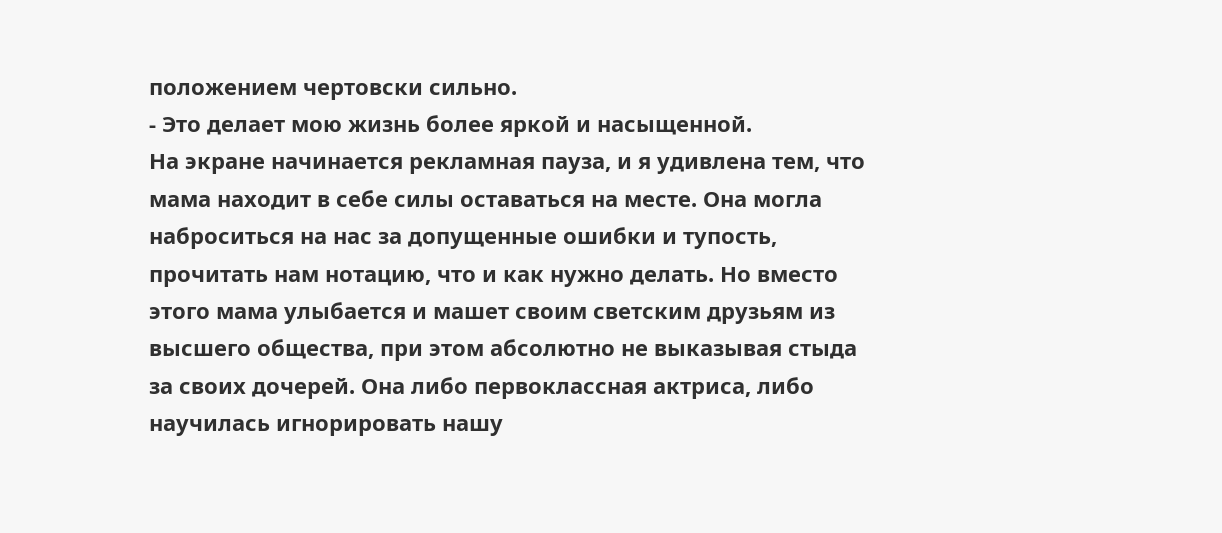положением чертовски сильно.
- Это делает мою жизнь более яркой и насыщенной.
На экране начинается рекламная пауза, и я удивлена тем, что мама находит в себе силы оставаться на месте. Она могла наброситься на нас за допущенные ошибки и тупость, прочитать нам нотацию, что и как нужно делать. Но вместо этого мама улыбается и машет своим светским друзьям из высшего общества, при этом абсолютно не выказывая стыда за своих дочерей. Она либо первоклассная актриса, либо научилась игнорировать нашу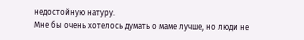недостойную натуру.
Мне бы очень хотелось думать о маме лучше, но люди не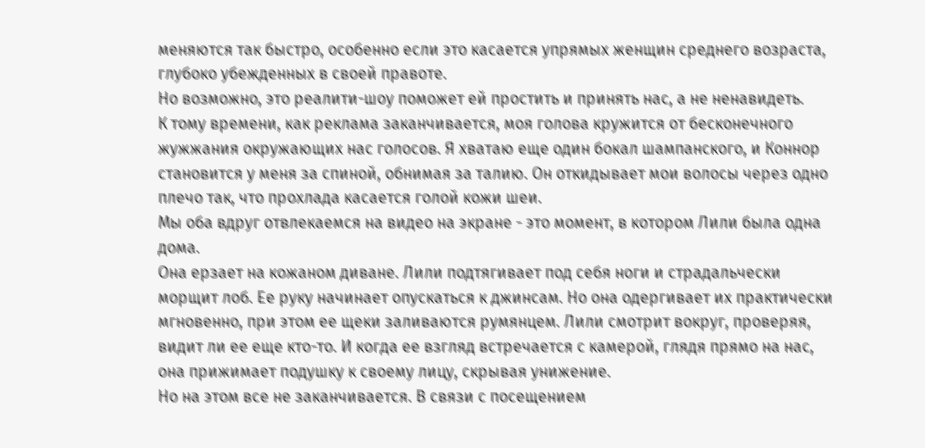меняются так быстро, особенно если это касается упрямых женщин среднего возраста, глубоко убежденных в своей правоте.
Но возможно, это реалити-шоу поможет ей простить и принять нас, а не ненавидеть.
К тому времени, как реклама заканчивается, моя голова кружится от бесконечного жужжания окружающих нас голосов. Я хватаю еще один бокал шампанского, и Коннор становится у меня за спиной, обнимая за талию. Он откидывает мои волосы через одно плечо так, что прохлада касается голой кожи шеи.
Мы оба вдруг отвлекаемся на видео на экране - это момент, в котором Лили была одна дома.
Она ерзает на кожаном диване. Лили подтягивает под себя ноги и страдальчески морщит лоб. Ее руку начинает опускаться к джинсам. Но она одергивает их практически мгновенно, при этом ее щеки заливаются румянцем. Лили смотрит вокруг, проверяя, видит ли ее еще кто-то. И когда ее взгляд встречается с камерой, глядя прямо на нас, она прижимает подушку к своему лицу, скрывая унижение.
Но на этом все не заканчивается. В связи с посещением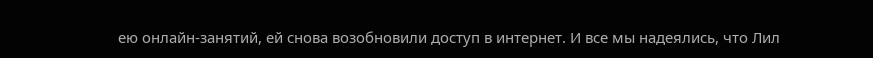ею онлайн-занятий, ей снова возобновили доступ в интернет. И все мы надеялись, что Лил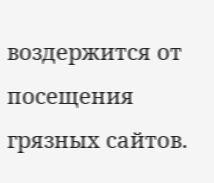воздержится от посещения грязных сайтов.